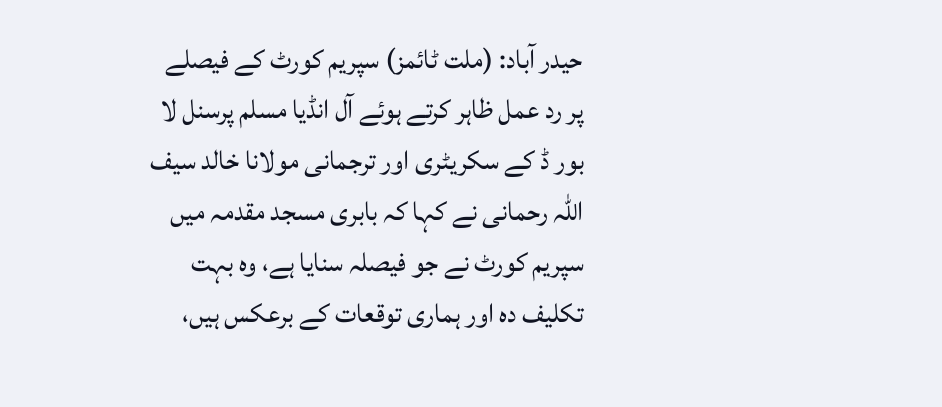حیدر آباد: (ملت ٹائمز) سپریم کورٹ کے فیصلے پر رد عمل ظاہر کرتے ہوئے آل انڈیا مسلم پرسنل لا بور ڈ کے سکریٹری اور ترجمانی مولانا خالد سیف اللہ رحمانی نے کہا کہ بابری مسجد مقدمہ میں سپریم کورٹ نے جو فیصلہ سنایا ہے، وہ بہت تکلیف دہ اور ہماری توقعات کے برعکس ہیں،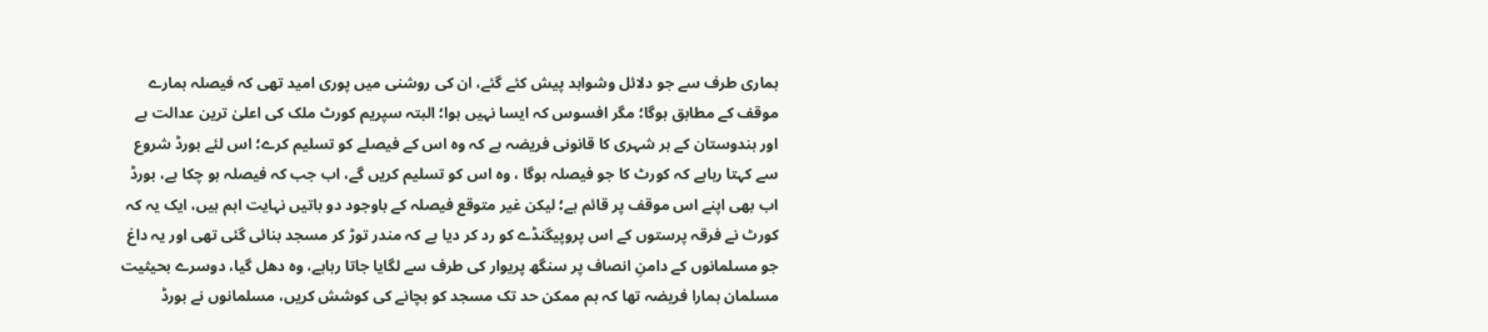ہماری طرف سے جو دلائل وشواہد پیش کئے گئے، ان کی روشنی میں پوری امید تھی کہ فیصلہ ہمارے موقف کے مطابق ہوگا؛ مگر افسوس کہ ایسا نہیں ہوا؛ البتہ سپریم کورٹ ملک کی اعلیٰ ترین عدالت ہے اور ہندوستان کے ہر شہری کا قانونی فریضہ ہے کہ وہ اس کے فیصلے کو تسلیم کرے؛ اس لئے بورڈ شروع سے کہتا رہاہے کہ کورٹ کا جو فیصلہ ہوگا ، وہ اس کو تسلیم کریں گے، اب جب کہ فیصلہ ہو چکا ہے، بورڈ اب بھی اپنے اس موقف پر قائم ہے؛ لیکن غیر متوقع فیصلہ کے باوجود دو باتیں نہایت اہم ہیں، ایک یہ کہ کورٹ نے فرقہ پرستوں کے اس پروپیگنڈے کو رد کر دیا ہے کہ مندر توڑ کر مسجد بنائی گئی تھی اور یہ داغ جو مسلمانوں کے دامنِ انصاف پر سنگھ پریوار کی طرف سے لگایا جاتا رہاہے، وہ دھل گیا، دوسرے بحیثیت مسلمان ہمارا فریضہ تھا کہ ہم ممکن حد تک مسجد کو بچانے کی کوشش کریں، مسلمانوں نے بورڈ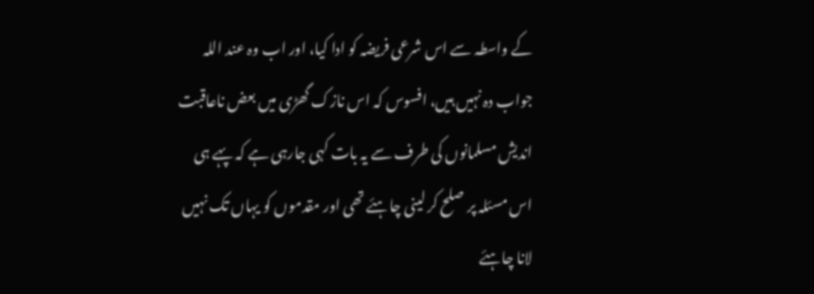کے واسطہ سے اس شرعی فریضہ کو ادا کیا، اور اب وہ عند اللہ جواب دہ نہیں ہیں، افسوس کہ اس نازک گھڑی میں بعض ناعاقبت اندیش مسلمانوں کی طرف سے یہ بات کہی جارہی ہے کہ پہے ہی اس مسئلہ پر صلح کر لینی چاہئے تھی اور مقدموں کو یہاں تک نہیں لانا چاہئے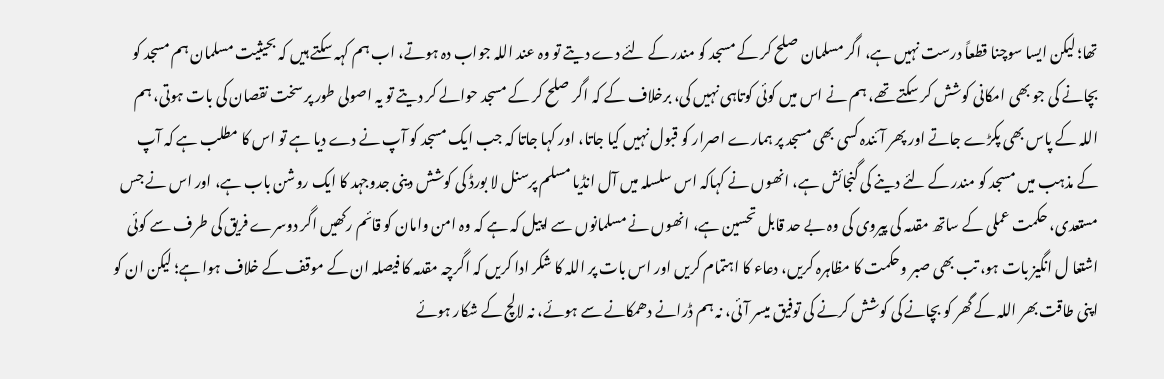تھا؛ لیکن ایسا سوچنا قطعاً درست نہیں ہے، اگر مسلمان صلح کر کے مسجد کو مندر کے لئے دے دیتے تو وہ عند اللہ جواب دہ ہوتے، اب ہم کہہ سکتے ہیں کہ بحیثیت مسلمان ہم مسجد کو بچانے کی جو بھی امکانی کوشش کر سکتے تھے، ہم نے اس میں کوئی کوتاہی نہیں کی، برخلاف کے کہ اگر صلح کر کے مسجد حوالے کر دیتے تو یہ اصولی طور پر سخت نقصان کی بات ہوتی، ہم اللہ کے پاس بھی پکڑے جاتے اور پھر آئندہ کسی بھی مسجد پر ہمارے اصرار کو قبول نہیں کیا جاتا، اور کہا جاتا کہ جب ایک مسجد کو آپ نے دے دیا ہے تو اس کا مطلب ہے کہ آپ کے مذہب میں مسجد کو مندر کے لئے دینے کی گنجائش ہے، انھوں نے کہاکہ اس سلسلہ میں آل انڈیا مسلم پرسنل لا بورڈ کی کوشش دینی جدوجہد کا ایک روشن باب ہے، اور اس نے جس مستعدی، حکمت عملی کے ساتھ مقدمہ کی پیروی کی وہ بے حد قابل تحسین ہے، انھوں نے مسلمانوں سے اپیل کہ ہے کہ وہ امن وامان کو قائم رکھیں اگر دوسرے فریق کی طرف سے کوئی اشتعا ل انگیز بات ہو، تب بھی صبر وحکمت کا مظاہرہ کریں، دعاء کا اہتمام کریں اور اس بات پر اللہ کا شکر ادا کریں کہ اگرچہ مقدمہ کا فیصلہ ان کے موقف کے خلاف ہوا ہے؛ لیکن ان کو اپنی طاقت بھر اللہ کے گھر کو بچانے کی کوشش کرنے کی توفیق میسر آئی، نہ ہم ڈرانے دھمکانے سے ہوئے، نہ لالچ کے شکار ہوئے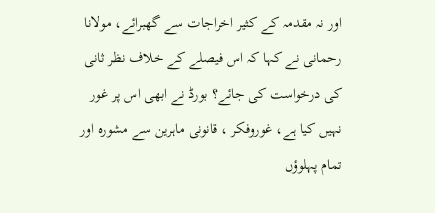اور نہ مقدمہ کے کثیر اخراجات سے گھبرائے، مولانا رحمانی نے کہا کہ اس فیصلے کے خلاف نظر ثانی کی درخواست کی جائے؟ بورڈ نے ابھی اس پر غور نہیں کیا ہے، غوروفکر ، قانونی ماہرین سے مشورہ اور تمام پہلوؤں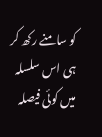کو سامنے رکھ کر ہی اس سلسلہ میں کوئی فیصلہ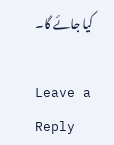کیا جائے گا۔

Leave a Reply